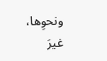ونحوِها، غيرَ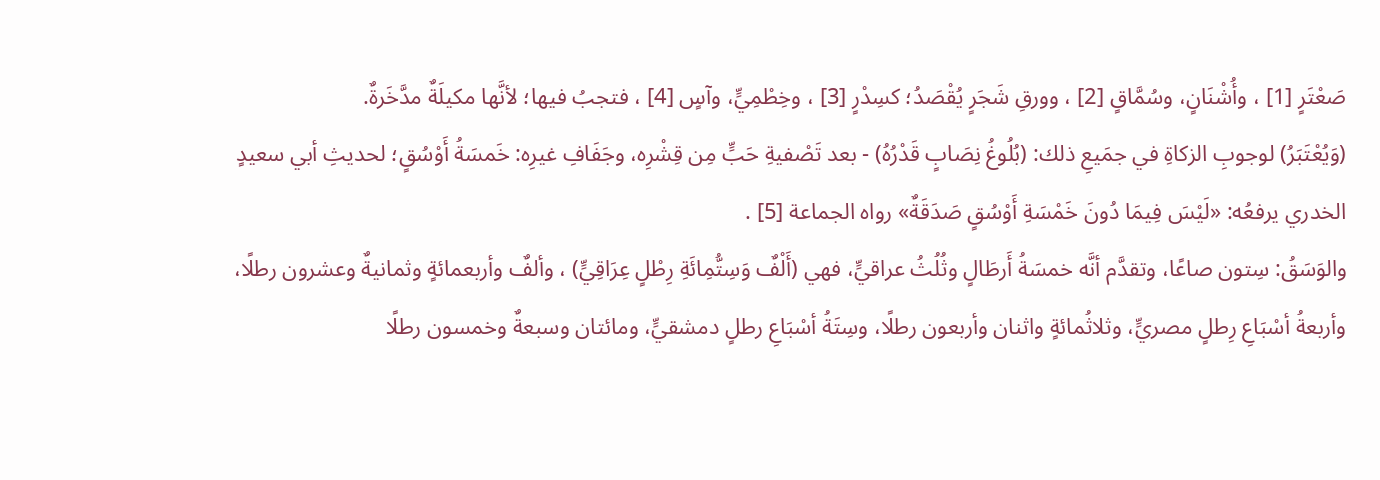صَعْتَرٍ [1] ، وأُشْنَانٍ، وسُمَّاقٍ [2] ، وورقِ شَجَرٍ يُقْصَدُ؛ كسِدْرٍ [3] ، وخِطْمِيٍّ، وآسٍ [4] ، فتجبُ فيها؛ لأنَّها مكيلَةٌ مدَّخَرةٌ.
(وَيُعْتَبَرُ) لوجوبِ الزكاةِ في جمَيعِ ذلك: (بُلُوغُ نِصَابٍ قَدْرُهُ) - بعد تَصْفيةِ حَبٍّ مِن قِشْرِه، وجَفَافِ غيرِه: خَمسَةُ أَوْسُقٍ؛ لحديثِ أبي سعيدٍ الخدري يرفعُه: «لَيْسَ فِيمَا دُونَ خَمْسَةِ أَوْسُقٍ صَدَقَةٌ» رواه الجماعة [5] .
والوَسَقُ: سِتون صاعًا، وتقدَّم أنَّه خمسَةُ أَرطَالٍ وثُلُثُ عراقيٍّ، فهي (أَلْفٌ وَسِتُّمِائَةِ رِطْلٍ عِرَاقِيٍّ) ، وألفٌ وأربعمائةٍ وثمانيةٌ وعشرون رطلًا، وأربعةُ أسْبَاعِ رِطلٍ مصريٍّ، وثلاثُمائةٍ واثنان وأربعون رطلًا، وسِتَةُ أسْبَاعِ رطلٍ دمشقيٍّ، ومائتان وسبعةٌ وخمسون رطلًا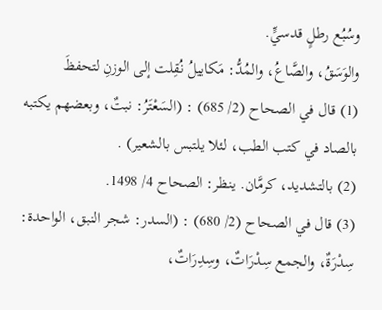وسُبُع رطلٍ قدسيٍّ.
والوَسَقُ، والصَّاعُ، والمُدُّ: مَكاييلُ نُقِلت إلى الوزنِ لتحفظَ
(1) قال في الصحاح (2/ 685) : (السَعْتَرُ: نبتٌ، وبعضهم يكتبه بالصاد في كتب الطب، لئلا يلتبس بالشعير) .
(2) بالتشديد، كرمَّان. ينظر: الصحاح 4/ 1498.
(3) قال في الصحاح (2/ 680) : (السدر: شجر النبق، الواحدة: سِدْرَةٌ، والجمع سِدْرَاتٌ، وسِدِرَاتٌ،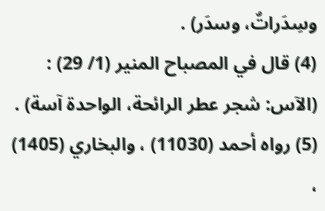وسِدَراتٌ، وسدَر) .
(4) قال في المصباح المنير (1/ 29) : (الآس: شجر عطر الرائحة، الواحدة آسة) .
(5) رواه أحمد (11030) ، والبخاري (1405) ،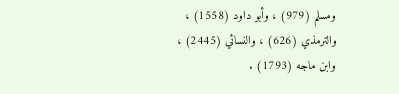ومسلم (979) ، وأبو داود (1558) ، والترمذي (626) ، والنسائي (2445) ، وابن ماجه (1793) .